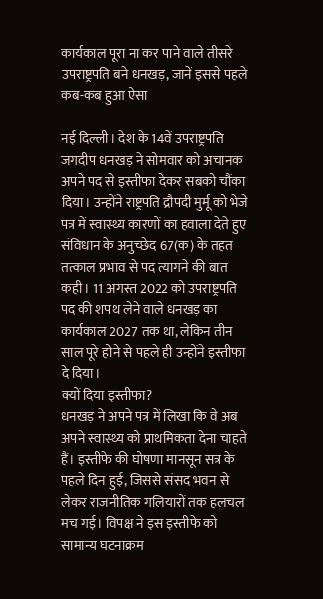कार्यकाल पूरा ना कर पाने वाले तीसरे उपराष्ट्रपति बने धनखड़, जानें इससे पहले कब-कब हुआ ऐसा

नई दिल्ली। देश के 14वें उपराष्ट्रपति जगदीप धनखड़ ने सोमवार को अचानक अपने पद से इस्तीफा देकर सबको चौंका दिया। उन्होंने राष्ट्रपति द्रौपदी मुर्मू को भेजे पत्र में स्वास्थ्य कारणों का हवाला देते हुए संविधान के अनुच्छेद 67(क) के तहत तत्काल प्रभाव से पद त्यागने की बात कही। 11 अगस्त 2022 को उपराष्ट्रपति पद की शपथ लेने वाले धनखड़ का कार्यकाल 2027 तक था, लेकिन तीन साल पूरे होने से पहले ही उन्होंने इस्तीफा दे दिया।
क्यों दिया इस्तीफा?
धनखड़ ने अपने पत्र में लिखा कि वे अब अपने स्वास्थ्य को प्राथमिकता देना चाहते हैं। इस्तीफे की घोषणा मानसून सत्र के पहले दिन हुई, जिससे संसद भवन से लेकर राजनीतिक गलियारों तक हलचल मच गई। विपक्ष ने इस इस्तीफे को सामान्य घटनाक्रम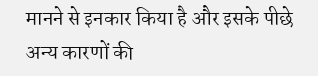मानने से इनकार किया है और इसके पीछे अन्य कारणों की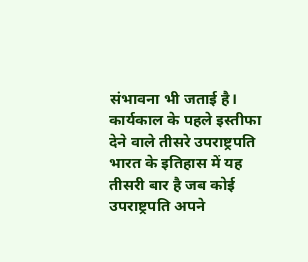संभावना भी जताई है।
कार्यकाल के पहले इस्तीफा देने वाले तीसरे उपराष्ट्रपति
भारत के इतिहास में यह तीसरी बार है जब कोई उपराष्ट्रपति अपने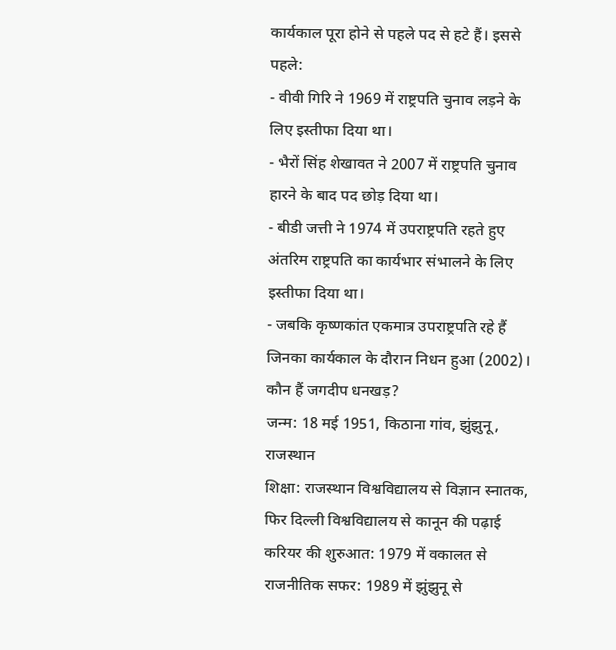कार्यकाल पूरा होने से पहले पद से हटे हैं। इससे पहले:
- वीवी गिरि ने 1969 में राष्ट्रपति चुनाव लड़ने के लिए इस्तीफा दिया था।
- भैरों सिंह शेखावत ने 2007 में राष्ट्रपति चुनाव हारने के बाद पद छोड़ दिया था।
- बीडी जत्ती ने 1974 में उपराष्ट्रपति रहते हुए अंतरिम राष्ट्रपति का कार्यभार संभालने के लिए इस्तीफा दिया था।
- जबकि कृष्णकांत एकमात्र उपराष्ट्रपति रहे हैं जिनका कार्यकाल के दौरान निधन हुआ (2002)।
कौन हैं जगदीप धनखड़?
जन्म: 18 मई 1951, किठाना गांव, झुंझुनू, राजस्थान
शिक्षा: राजस्थान विश्वविद्यालय से विज्ञान स्नातक, फिर दिल्ली विश्वविद्यालय से कानून की पढ़ाई
करियर की शुरुआत: 1979 में वकालत से
राजनीतिक सफर: 1989 में झुंझुनू से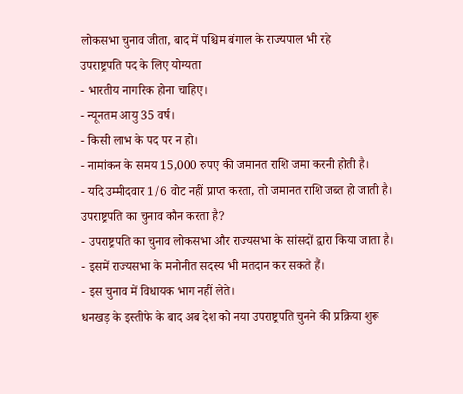लोकसभा चुनाव जीता, बाद में पश्चिम बंगाल के राज्यपाल भी रहे
उपराष्ट्रपति पद के लिए योग्यता
- भारतीय नागरिक होना चाहिए।
- न्यूनतम आयु 35 वर्ष।
- किसी लाभ के पद पर न हो।
- नामांकन के समय 15,000 रुपए की जमानत राशि जमा करनी होती है।
- यदि उम्मीदवार 1/6 वोट नहीं प्राप्त करता, तो जमानत राशि जब्त हो जाती है।
उपराष्ट्रपति का चुनाव कौन करता है?
- उपराष्ट्रपति का चुनाव लोकसभा और राज्यसभा के सांसदों द्वारा किया जाता है।
- इसमें राज्यसभा के मनोनीत सदस्य भी मतदान कर सकते हैं।
- इस चुनाव में विधायक भाग नहीं लेते।
धनखड़ के इस्तीफे के बाद अब देश को नया उपराष्ट्रपति चुनने की प्रक्रिया शुरू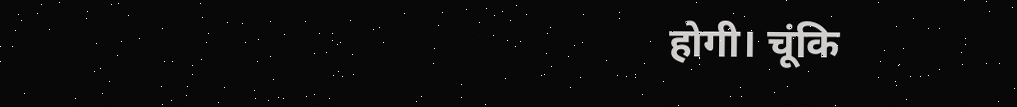होगी। चूंकि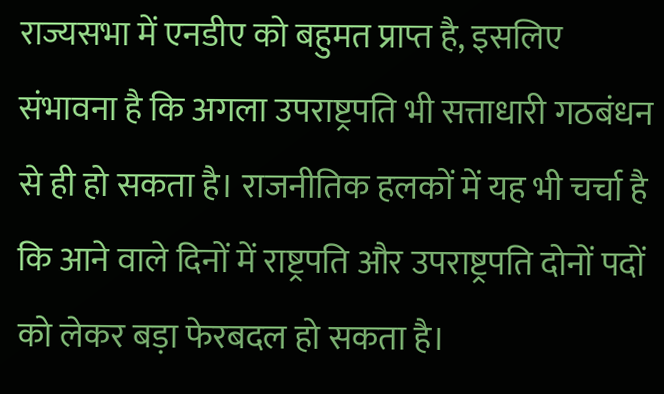राज्यसभा में एनडीए को बहुमत प्राप्त है, इसलिए संभावना है कि अगला उपराष्ट्रपति भी सत्ताधारी गठबंधन से ही हो सकता है। राजनीतिक हलकों में यह भी चर्चा है कि आने वाले दिनों में राष्ट्रपति और उपराष्ट्रपति दोनों पदों को लेकर बड़ा फेरबदल हो सकता है।